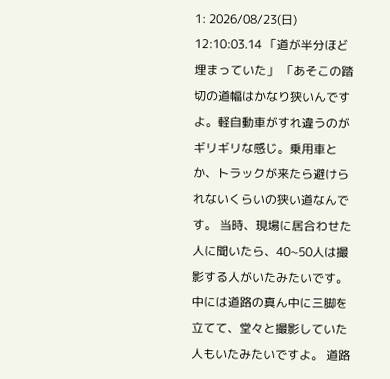1: 2026/08/23(日) 12:10:03.14 「道が半分ほど埋まっていた」 「あそこの踏切の道幅はかなり狭いんですよ。軽自動車がすれ違うのがギリギリな感じ。乗用車とか、トラックが来たら避けられないくらいの狭い道なんです。 当時、現場に居合わせた人に聞いたら、40~50人は撮影する人がいたみたいです。中には道路の真ん中に三脚を立てて、堂々と撮影していた人もいたみたいですよ。 道路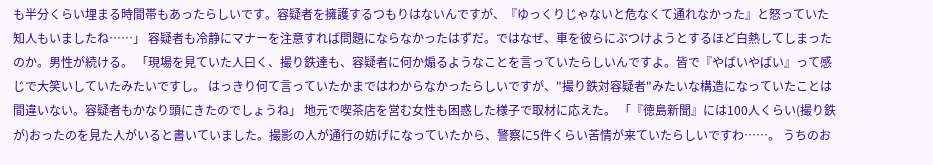も半分くらい埋まる時間帯もあったらしいです。容疑者を擁護するつもりはないんですが、『ゆっくりじゃないと危なくて通れなかった』と怒っていた知人もいましたね……」 容疑者も冷静にマナーを注意すれば問題にならなかったはずだ。ではなぜ、車を彼らにぶつけようとするほど白熱してしまったのか。男性が続ける。 「現場を見ていた人曰く、撮り鉄達も、容疑者に何か煽るようなことを言っていたらしいんですよ。皆で『やばいやばい』って感じで大笑いしていたみたいですし。 はっきり何て言っていたかまではわからなかったらしいですが、"撮り鉄対容疑者"みたいな構造になっていたことは間違いない。容疑者もかなり頭にきたのでしょうね」 地元で喫茶店を営む女性も困惑した様子で取材に応えた。 「『徳島新聞』には100人くらい(撮り鉄が)おったのを見た人がいると書いていました。撮影の人が通行の妨げになっていたから、警察に5件くらい苦情が来ていたらしいですわ……。 うちのお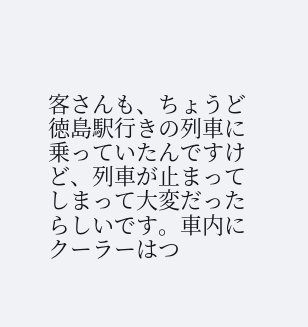客さんも、ちょうど徳島駅行きの列車に乗っていたんですけど、列車が止まってしまって大変だったらしいです。車内にクーラーはつ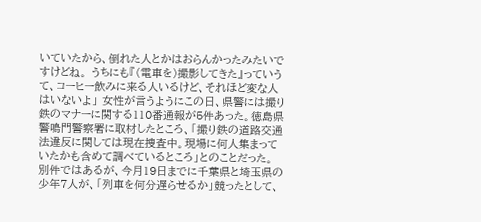いていたから、倒れた人とかはおらんかったみたいですけどね。 うちにも『(電車を)撮影してきた』っていうて、コーヒー飲みに来る人いるけど、それほど変な人はいないよ」 女性が言うようにこの日、県警には撮り鉄のマナーに関する110番通報が5件あった。徳島県警鳴門警察署に取材したところ、「撮り鉄の道路交通法違反に関しては現在捜査中。現場に何人集まっていたかも含めて調べているところ」とのことだった。 別件ではあるが、今月19日までに千葉県と埼玉県の少年7人が、「列車を何分遅らせるか」競ったとして、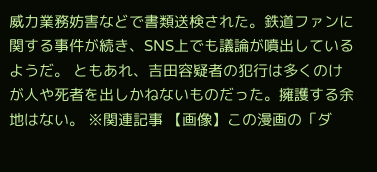威力業務妨害などで書類送検された。鉄道ファンに関する事件が続き、SNS上でも議論が噴出しているようだ。 ともあれ、吉田容疑者の犯行は多くのけが人や死者を出しかねないものだった。擁護する余地はない。 ※関連記事 【画像】この漫画の「ダ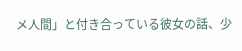メ人間」と付き合っている彼女の話、少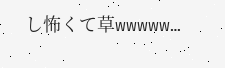し怖くて草wwwww…